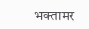भक्तामर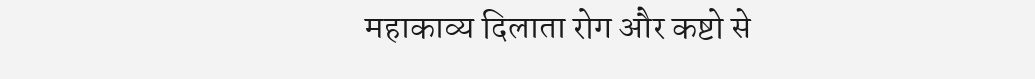महाकाव्य दिलाता रोग और कष्टो से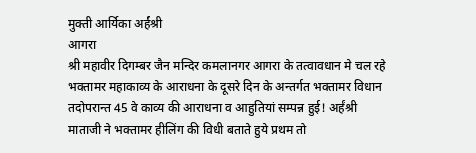मुक्ती आर्यिका अर्ह॔श्री
आगरा
श्री महावीर दिगम्बर जैन मन्दिर कमलानगर आगरा के तत्वावधान मे चल रहे भक्तामर महाकाव्य के आराधना के दूसरे दिन के अन्तर्गत भक्तामर विधान तदोपरान्त 45 वे काव्य की आराधना व आहुतियां सम्पन्न हुई! अर्हंश्री माताजी ने भक्तामर हीलिंग की विधी बताते हुये प्रथम तो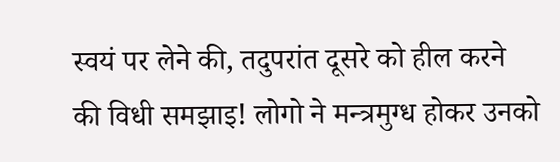स्वयं पर लेने की, तदुपरांत दूसरे को हील करने की विधी समझाइ! लोगो ने मन्त्रमुग्ध होकर उनको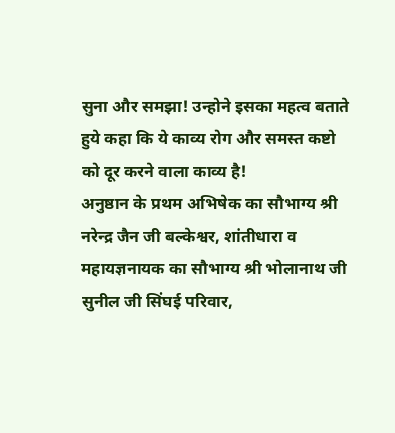सुना और समझा! उन्होने इसका महत्व बताते हुये कहा कि ये काव्य रोग और समस्त कष्टो को दूर करने वाला काव्य है!
अनुष्ठान के प्रथम अभिषेक का सौभाग्य श्री नरेन्द्र जैन जी बल्केश्वर, शांतीधारा व महायज्ञनायक का सौभाग्य श्री भोलानाथ जी सुनील जी सिंघई परिवार,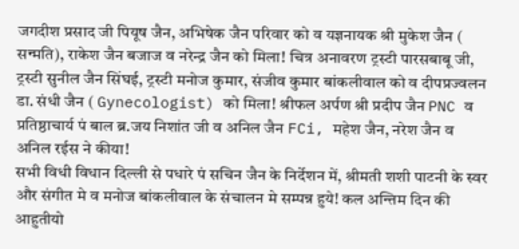जगदीश प्रसाद जी पियूष जैन, अभिषेक जैन परिवार को व यज्ञनायक श्री मुकेश जैन ( सन्मति), राकेश जैन बजाज व नरेन्द्र जैन को मिला! चित्र अनावरण ट्रस्टी पारसबाबू जी, ट्रस्टी सुनील जैन सिंघई, ट्रस्टी मनोज कुमार, संजीव कुमार बांकलीवाल को व दीपप्रज्वलन डा. संधी जैन ( Gynecologist) को मिला! श्रीफल अर्पण श्री प्रदीप जैन PNC व प्रतिष्ठाचार्य पं बाल ब्र.जय निशांत जी व अनिल जैन FCi, महेश जैन, नरेश जैन व अनिल रईस ने कीया!
सभी विधी विधान दिल्ली से पधारे पं सचिन जैन के निर्देशन में, श्रीमती शशी पाटनी के स्वर और संगीत मे व मनोज बांकलीवाल के संचालन मे सम्पन्न हुये! कल अन्तिम दिन की आहुतीयो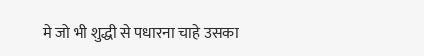मे जो भी शुद्धी से पधारना चाहे उसका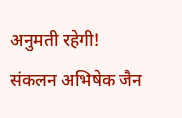अनुमती रहेगी!
संकलन अभिषेक जैन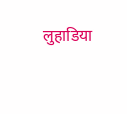लुहाडिया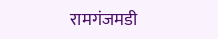रामगंजमडी